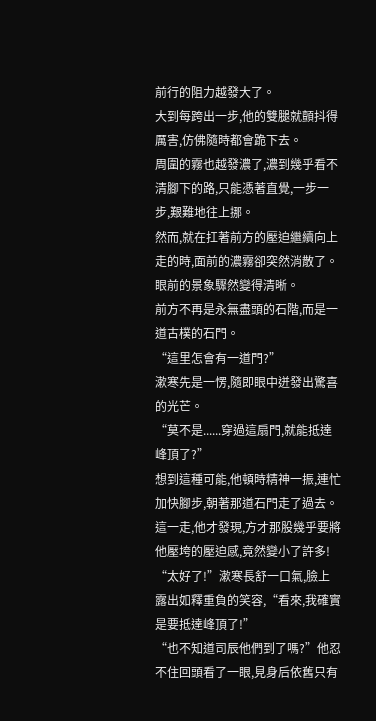前行的阻力越發大了。
大到每跨出一步,他的雙腿就顫抖得厲害,仿佛隨時都會跪下去。
周圍的霧也越發濃了,濃到幾乎看不清腳下的路,只能憑著直覺,一步一步,艱難地往上挪。
然而,就在扛著前方的壓迫繼續向上走的時,面前的濃霧卻突然消散了。
眼前的景象驟然變得清晰。
前方不再是永無盡頭的石階,而是一道古樸的石門。
“這里怎會有一道門?”
漱寒先是一愣,隨即眼中迸發出驚喜的光芒。
“莫不是......穿過這扇門,就能抵達峰頂了?”
想到這種可能,他頓時精神一振,連忙加快腳步,朝著那道石門走了過去。
這一走,他才發現,方才那股幾乎要將他壓垮的壓迫感,竟然變小了許多!
“太好了!”漱寒長舒一口氣,臉上露出如釋重負的笑容,“看來,我確實是要抵達峰頂了!”
“也不知道司辰他們到了嗎?”他忍不住回頭看了一眼,見身后依舊只有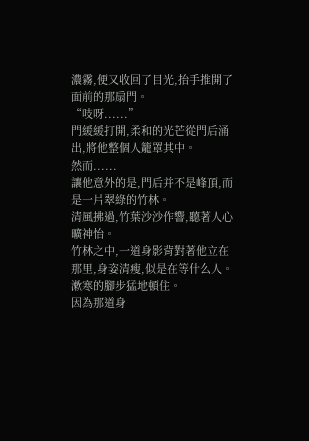濃霧,便又收回了目光,抬手推開了面前的那扇門。
“吱呀......”
門緩緩打開,柔和的光芒從門后涌出,將他整個人籠罩其中。
然而......
讓他意外的是,門后并不是峰頂,而是一片翠綠的竹林。
清風拂過,竹葉沙沙作響,聽著人心曠神怡。
竹林之中,一道身影背對著他立在那里,身姿清瘦,似是在等什么人。
漱寒的腳步猛地頓住。
因為那道身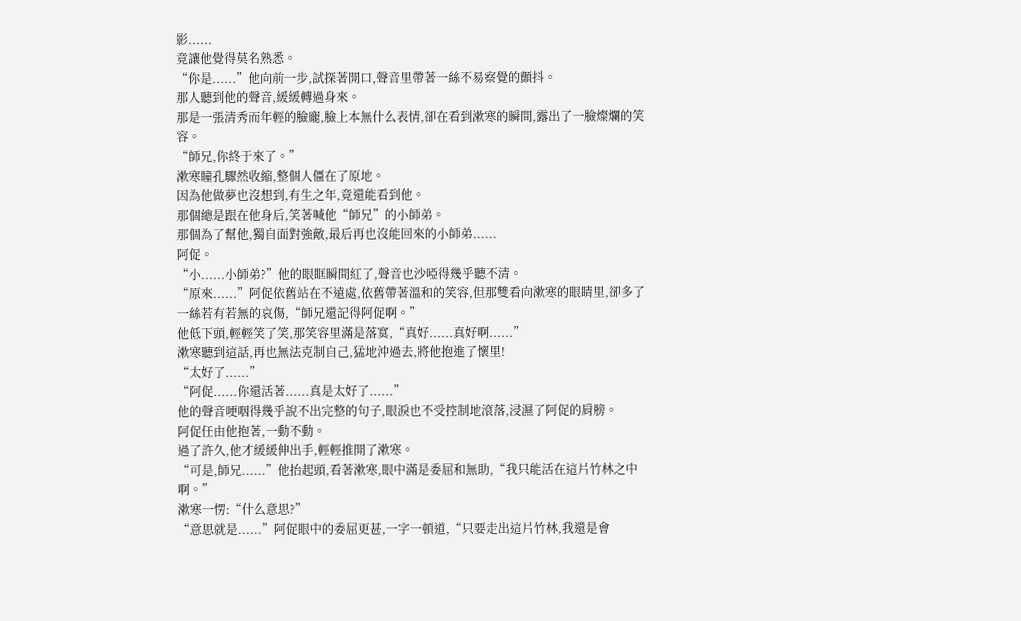影......
竟讓他覺得莫名熟悉。
“你是......”他向前一步,試探著開口,聲音里帶著一絲不易察覺的顫抖。
那人聽到他的聲音,緩緩轉過身來。
那是一張清秀而年輕的臉龐,臉上本無什么表情,卻在看到漱寒的瞬間,露出了一臉燦爛的笑容。
“師兄,你終于來了。”
漱寒瞳孔驟然收縮,整個人僵在了原地。
因為他做夢也沒想到,有生之年,竟還能看到他。
那個總是跟在他身后,笑著喊他“師兄”的小師弟。
那個為了幫他,獨自面對強敵,最后再也沒能回來的小師弟......
阿促。
“小......小師弟?”他的眼眶瞬間紅了,聲音也沙啞得幾乎聽不清。
“原來......”阿促依舊站在不遠處,依舊帶著溫和的笑容,但那雙看向漱寒的眼睛里,卻多了一絲若有若無的哀傷,“師兄還記得阿促啊。”
他低下頭,輕輕笑了笑,那笑容里滿是落寞,“真好......真好啊......”
漱寒聽到這話,再也無法克制自己,猛地沖過去,將他抱進了懷里!
“太好了......”
“阿促......你還活著......真是太好了......”
他的聲音哽咽得幾乎說不出完整的句子,眼淚也不受控制地滾落,浸濕了阿促的肩膀。
阿促任由他抱著,一動不動。
過了許久,他才緩緩伸出手,輕輕推開了漱寒。
“可是,師兄......”他抬起頭,看著漱寒,眼中滿是委屈和無助,“我只能活在這片竹林之中啊。”
漱寒一愣:“什么意思?”
“意思就是......”阿促眼中的委屈更甚,一字一頓道,“只要走出這片竹林,我還是會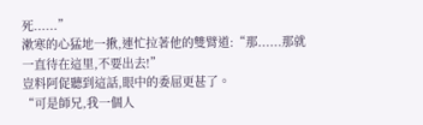死......”
漱寒的心猛地一揪,連忙拉著他的雙臂道:“那......那就一直待在這里,不要出去!”
豈料阿促聽到這話,眼中的委屈更甚了。
“可是師兄,我一個人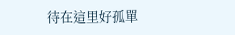待在這里好孤單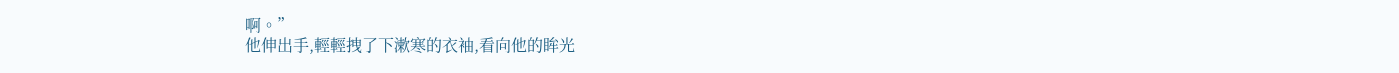啊。”
他伸出手,輕輕拽了下漱寒的衣袖,看向他的眸光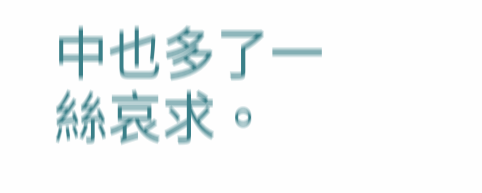中也多了一絲哀求。